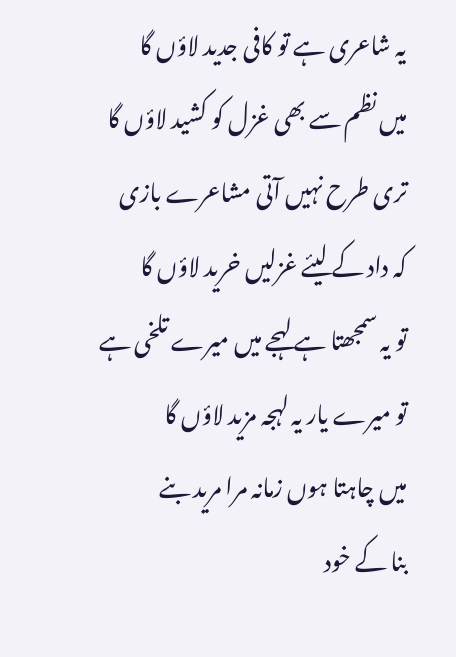یہ شاعری ہے تو کافی جدید لاؤں گا
میں نظم سے بھی غزل کو کشید لاؤں گا
تری طرح نہیں آتی مشاعرے بازی
کہ داد کے لیئے غزلیں خرید لاؤں گا
تو یہ سمجھتا ہے لہجے میں میرے تلخی ہے
تو میرے یار یہ لہجہ مزید لاؤں گا
میں چاہتا ہوں زمانہ مرا مرید بنے
بنا کے خود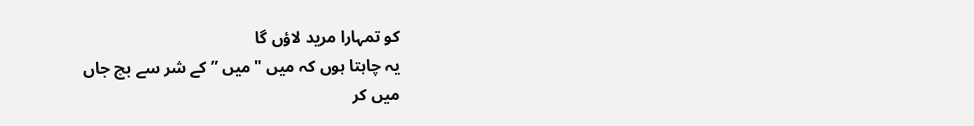کو تمہارا مرید لاؤں گا
یہ چاہتا ہوں کہ میں "میں ” کے شر سے بچ جاں
میں کر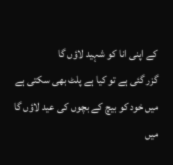کے اپنی انا کو شہید لاؤں گا
گزر گئی ہے تو کیا ہے پلٹ بھی سکتی ہے
میں خود کو بیچ کے بچوں کی عید لاؤں گا
میں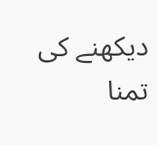دیکھنے کی تمنا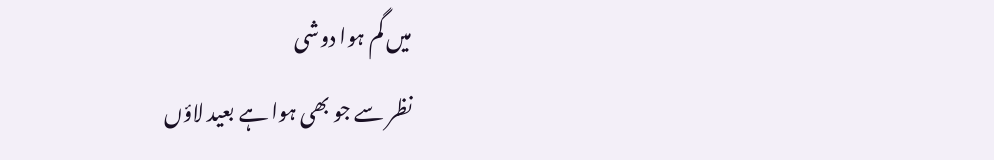میں گم ہوا دوشی
نظر سے جو بھی ہوا ہے بعید لاؤں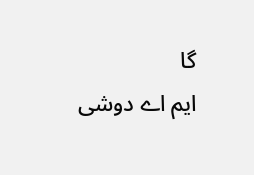گا
ایم اے دوشی